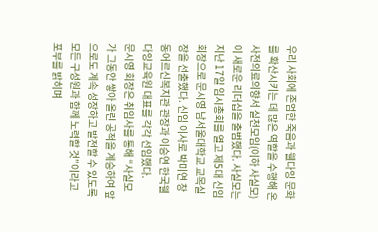우리 사회에 존엄한 죽음과 웰다잉 문화를 확산시키는 데 많은 역할을 수행해 온 사전의료의향서 실천모임(이하 사실모)이 새로운 리더십을 출범했다. 사실모는 지난 17일 임시총회를 열고 제5대 신임 회장으로 문시영 남서울대학교 교목실장을 선출했다. 신임 이사로 박미연 창동어르신복지관 관장과 이승연 한국웰다잉교육원 대표를 각각 선임했다.
문시영 회장은 취임사를 통해 “사실모가 그동안 쌓아 올린 공적을 계승하여 앞으로도 계속 성장하고 발전할 수 있도록 모든 구성원과 함께 노력할 것”이라고 포부를 밝히며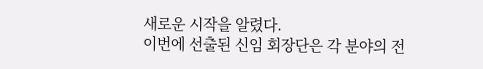새로운 시작을 알렸다.
이번에 선출된 신임 회장단은 각 분야의 전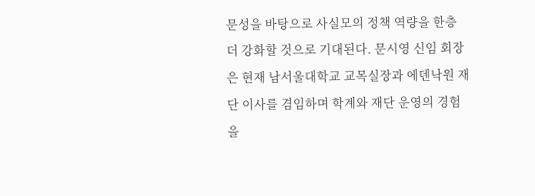문성을 바탕으로 사실모의 정책 역량을 한층 더 강화할 것으로 기대된다. 문시영 신임 회장은 현재 남서울대학교 교목실장과 에덴낙원 재단 이사를 겸임하며 학계와 재단 운영의 경험을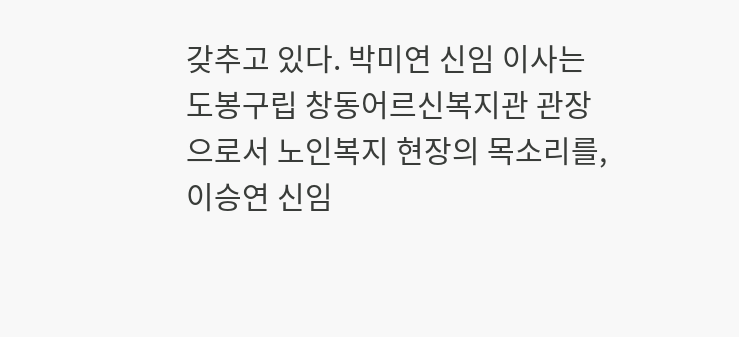갖추고 있다. 박미연 신임 이사는 도봉구립 창동어르신복지관 관장으로서 노인복지 현장의 목소리를, 이승연 신임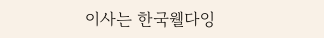이사는 한국웰다잉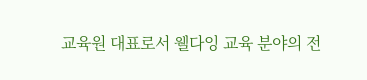교육원 대표로서 웰다잉 교육 분야의 전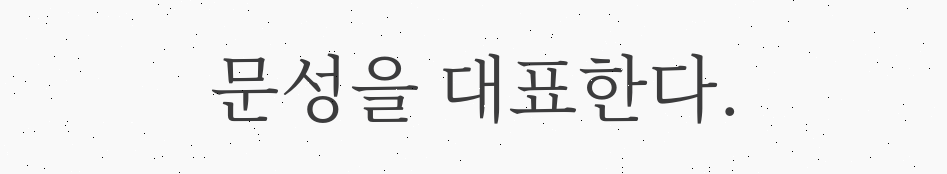문성을 대표한다.